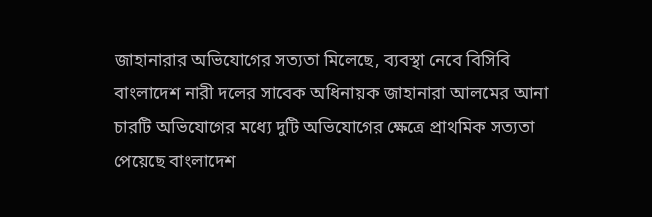জাহানারার অভিযোগের সত্যতা মিলেছে, ব্যবস্থা নেবে বিসিবি
বাংলাদেশ নারী দলের সাবেক অধিনায়ক জাহানারা আলমের আনা চারটি অভিযোগের মধ্যে দুটি অভিযোগের ক্ষেত্রে প্রাথমিক সত্যতা পেয়েছে বাংলাদেশ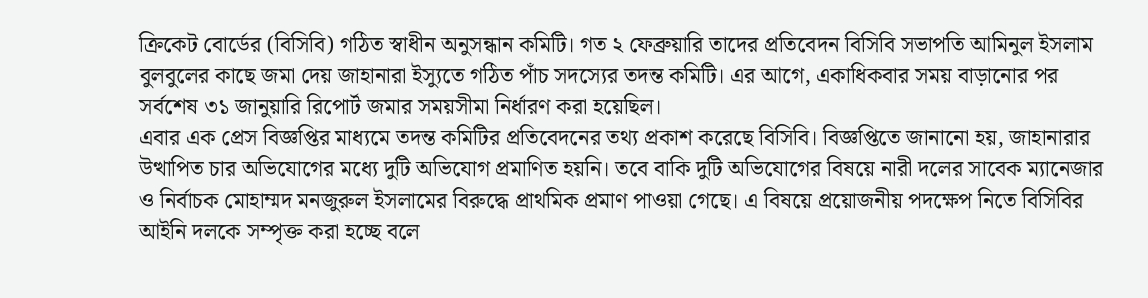ক্রিকেট বোর্ডের (বিসিবি) গঠিত স্বাধীন অনুসন্ধান কমিটি। গত ২ ফেব্রুয়ারি তাদের প্রতিবেদন বিসিবি সভাপতি আমিনুল ইসলাম বুলবুলের কাছে জমা দেয় জাহানারা ইস্যুতে গঠিত পাঁচ সদস্যের তদন্ত কমিটি। এর আগে, একাধিকবার সময় বাড়ানোর পর সর্বশেষ ৩১ জানুয়ারি রিপোর্ট জমার সময়সীমা নির্ধারণ করা হয়েছিল।
এবার এক প্রেস বিজ্ঞপ্তির মাধ্যমে তদন্ত কমিটির প্রতিবেদনের তথ্য প্রকাশ করেছে বিসিবি। বিজ্ঞপ্তিতে জানানো হয়, জাহানারার উত্থাপিত চার অভিযোগের মধ্যে দুটি অভিযোগ প্রমাণিত হয়নি। তবে বাকি দুটি অভিযোগের বিষয়ে নারী দলের সাবেক ম্যানেজার ও নির্বাচক মোহাম্মদ মনজুরুল ইসলামের বিরুদ্ধে প্রাথমিক প্রমাণ পাওয়া গেছে। এ বিষয়ে প্রয়োজনীয় পদক্ষেপ নিতে বিসিবির আইনি দলকে সম্পৃক্ত করা হচ্ছে বলে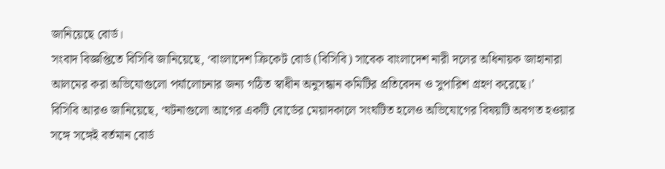জানিয়েছে বোর্ড।
সংবাদ বিজ্ঞপ্তিতে বিসিবি জানিয়েছে, ‘বাংলাদেশ ক্রিকেট বোর্ড (বিসিবি) সাবেক বাংলাদেশ নারী দলের অধিনায়ক জাহানারা আলমের করা অভিযোগুলো পর্যালোচনার জন্য গঠিত স্বাধীন অনুসন্ধান কমিটির প্রতিবেদন ও সুপারিশ গ্রহণ করেছে।’
বিসিবি আরও জানিয়েছে, ‘ঘটনাগুলো আগের একটি বোর্ডের মেয়াদকালে সংঘটিত হলেও অভিযোগের বিষয়টি অবগত হওয়ার সঙ্গে সঙ্গেই বর্তমান বোর্ড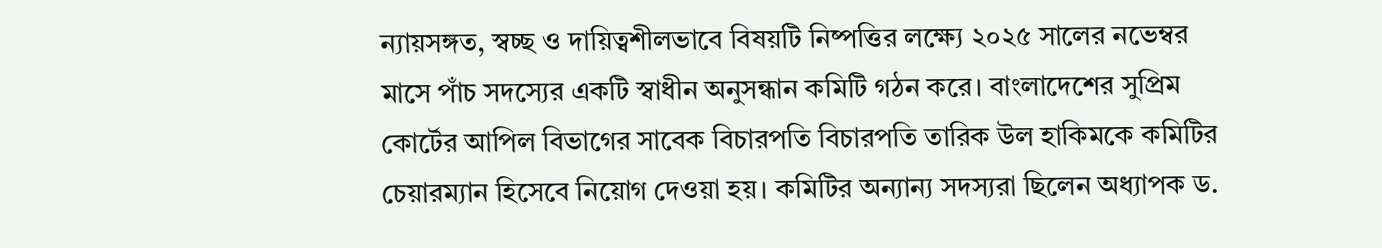ন্যায়সঙ্গত, স্বচ্ছ ও দায়িত্বশীলভাবে বিষয়টি নিষ্পত্তির লক্ষ্যে ২০২৫ সালের নভেম্বর মাসে পাঁচ সদস্যের একটি স্বাধীন অনুসন্ধান কমিটি গঠন করে। বাংলাদেশের সুপ্রিম কোর্টের আপিল বিভাগের সাবেক বিচারপতি বিচারপতি তারিক উল হাকিমকে কমিটির চেয়ারম্যান হিসেবে নিয়োগ দেওয়া হয়। কমিটির অন্যান্য সদস্যরা ছিলেন অধ্যাপক ড.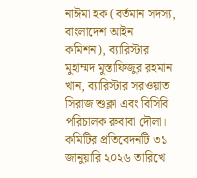নাঈমা হক (বর্তমান সদস্য, বাংলাদেশ আইন কমিশন), ব্যারিস্টার মুহাম্মদ মুস্তাফিজুর রহমান খান, ব্যারিস্টার সরওয়াত সিরাজ শুক্লা এবং বিসিবি পরিচালক রুবাবা দৌলা। কমিটির প্রতিবেদনটি ৩১ জানুয়ারি ২০২৬ তারিখে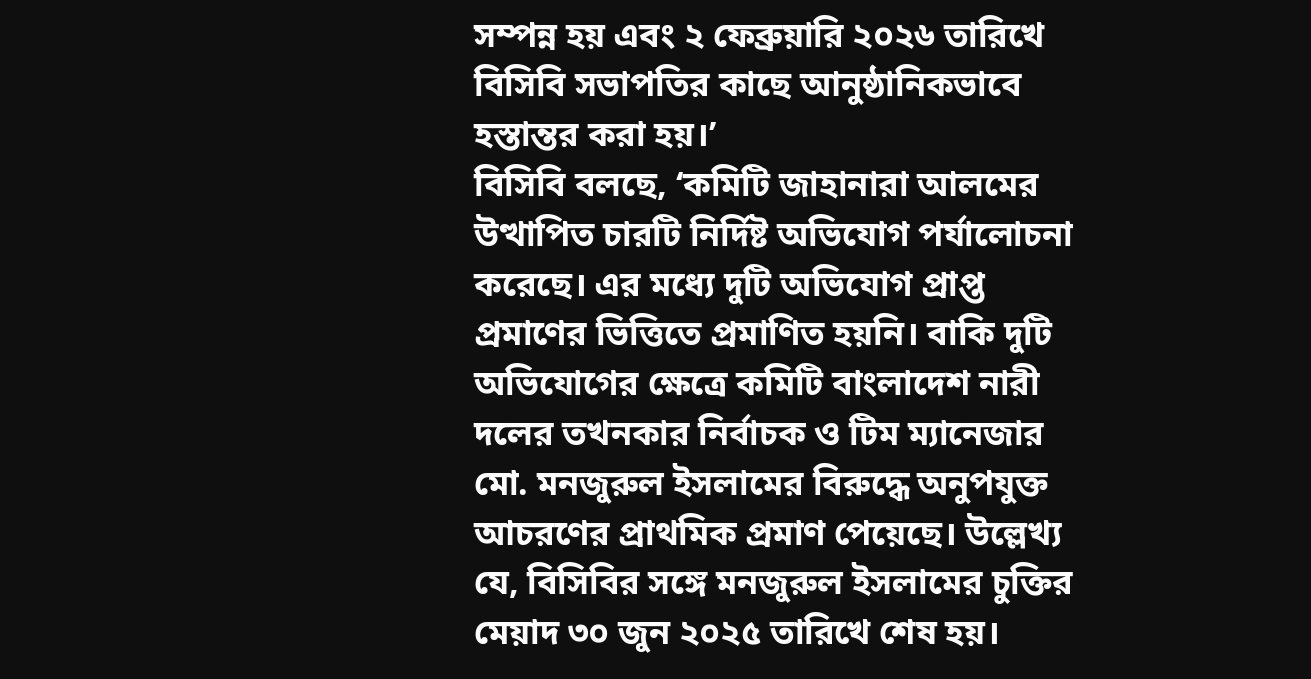সম্পন্ন হয় এবং ২ ফেব্রুয়ারি ২০২৬ তারিখে বিসিবি সভাপতির কাছে আনুষ্ঠানিকভাবে হস্তান্তর করা হয়।’
বিসিবি বলছে, ‘কমিটি জাহানারা আলমের উত্থাপিত চারটি নির্দিষ্ট অভিযোগ পর্যালোচনা করেছে। এর মধ্যে দুটি অভিযোগ প্রাপ্ত প্রমাণের ভিত্তিতে প্রমাণিত হয়নি। বাকি দুটি অভিযোগের ক্ষেত্রে কমিটি বাংলাদেশ নারী দলের তখনকার নির্বাচক ও টিম ম্যানেজার মো. মনজুরুল ইসলামের বিরুদ্ধে অনুপযুক্ত আচরণের প্রাথমিক প্রমাণ পেয়েছে। উল্লেখ্য যে, বিসিবির সঙ্গে মনজুরুল ইসলামের চুক্তির মেয়াদ ৩০ জুন ২০২৫ তারিখে শেষ হয়।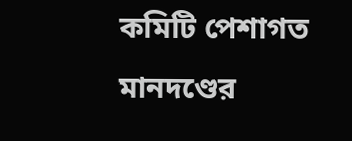কমিটি পেশাগত মানদণ্ডের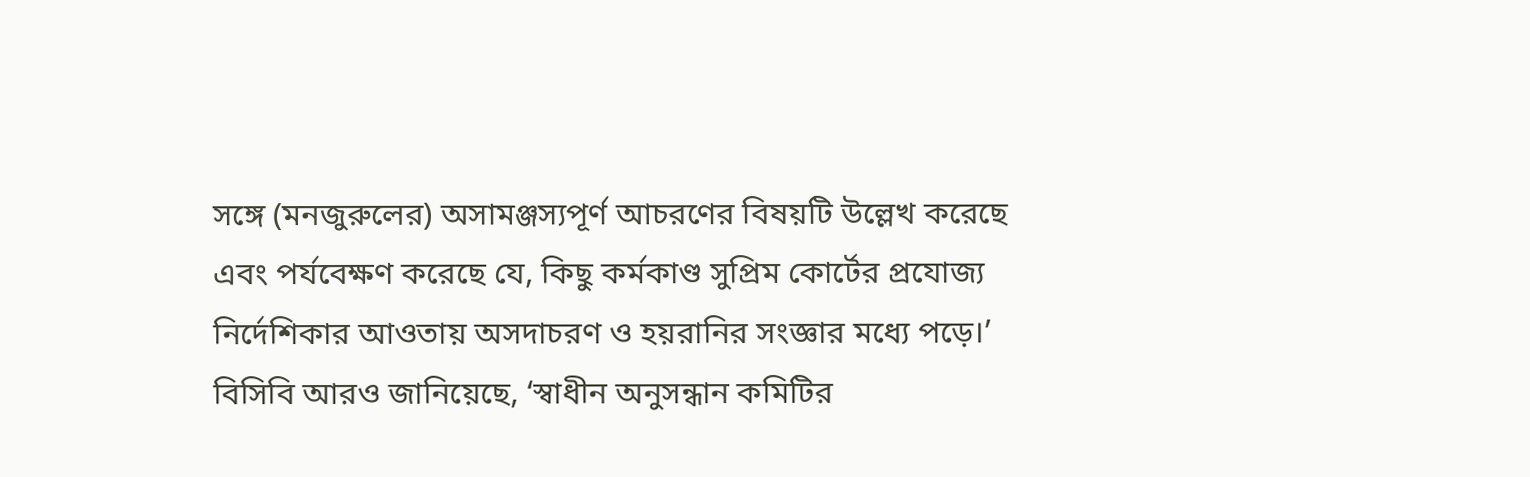সঙ্গে (মনজুরুলের) অসামঞ্জস্যপূর্ণ আচরণের বিষয়টি উল্লেখ করেছে এবং পর্যবেক্ষণ করেছে যে, কিছু কর্মকাণ্ড সুপ্রিম কোর্টের প্রযোজ্য নির্দেশিকার আওতায় অসদাচরণ ও হয়রানির সংজ্ঞার মধ্যে পড়ে।’
বিসিবি আরও জানিয়েছে, ‘স্বাধীন অনুসন্ধান কমিটির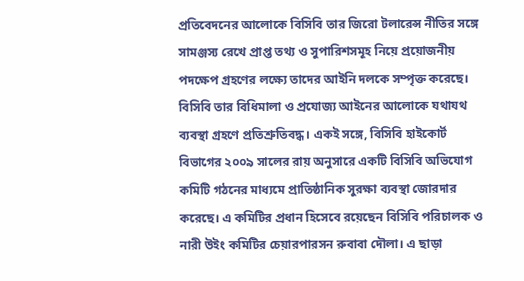প্রতিবেদনের আলোকে বিসিবি তার জিরো টলারেন্স নীতির সঙ্গে সামঞ্জস্য রেখে প্রাপ্ত তথ্য ও সুপারিশসমূহ নিয়ে প্রয়োজনীয় পদক্ষেপ গ্রহণের লক্ষ্যে তাদের আইনি দলকে সম্পৃক্ত করেছে। বিসিবি তার বিধিমালা ও প্রযোজ্য আইনের আলোকে যথাযথ ব্যবস্থা গ্রহণে প্রতিশ্রুতিবদ্ধ। একই সঙ্গে, বিসিবি হাইকোর্ট বিভাগের ২০০৯ সালের রায় অনুসারে একটি বিসিবি অভিযোগ কমিটি গঠনের মাধ্যমে প্রাতিষ্ঠানিক সুরক্ষা ব্যবস্থা জোরদার করেছে। এ কমিটির প্রধান হিসেবে রয়েছেন বিসিবি পরিচালক ও নারী উইং কমিটির চেয়ারপারসন রুবাবা দৌলা। এ ছাড়া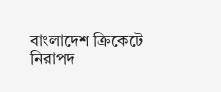বাংলাদেশ ক্রিকেটে নিরাপদ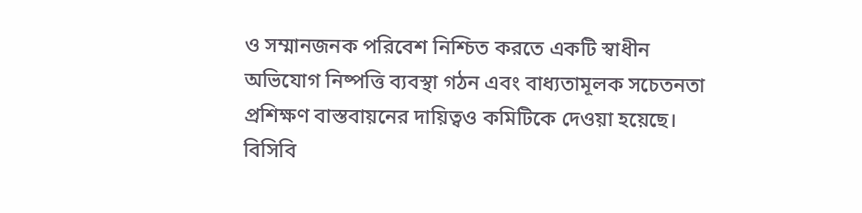ও সম্মানজনক পরিবেশ নিশ্চিত করতে একটি স্বাধীন অভিযোগ নিষ্পত্তি ব্যবস্থা গঠন এবং বাধ্যতামূলক সচেতনতা প্রশিক্ষণ বাস্তবায়নের দায়িত্বও কমিটিকে দেওয়া হয়েছে। বিসিবি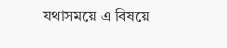যথাসময়ে এ বিষয়ে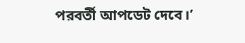পরবর্তী আপডেট দেবে।’